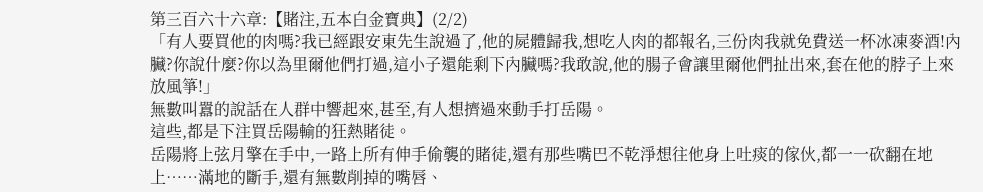第三百六十六章:【賭注,五本白金寶典】(2/2)
「有人要買他的肉嗎?我已經跟安東先生說過了,他的屍體歸我,想吃人肉的都報名,三份肉我就免費送一杯冰凍麥酒!內臟?你說什麼?你以為里爾他們打過,這小子還能剩下內臟嗎?我敢說,他的腸子會讓里爾他們扯出來,套在他的脖子上來放風箏!」
無數叫囂的說話在人群中響起來,甚至,有人想擠過來動手打岳陽。
這些,都是下注買岳陽輸的狂熱賭徒。
岳陽將上弦月擎在手中,一路上所有伸手偷襲的賭徒,還有那些嘴巴不乾淨想往他身上吐痰的傢伙,都一一砍翻在地上……滿地的斷手,還有無數削掉的嘴唇、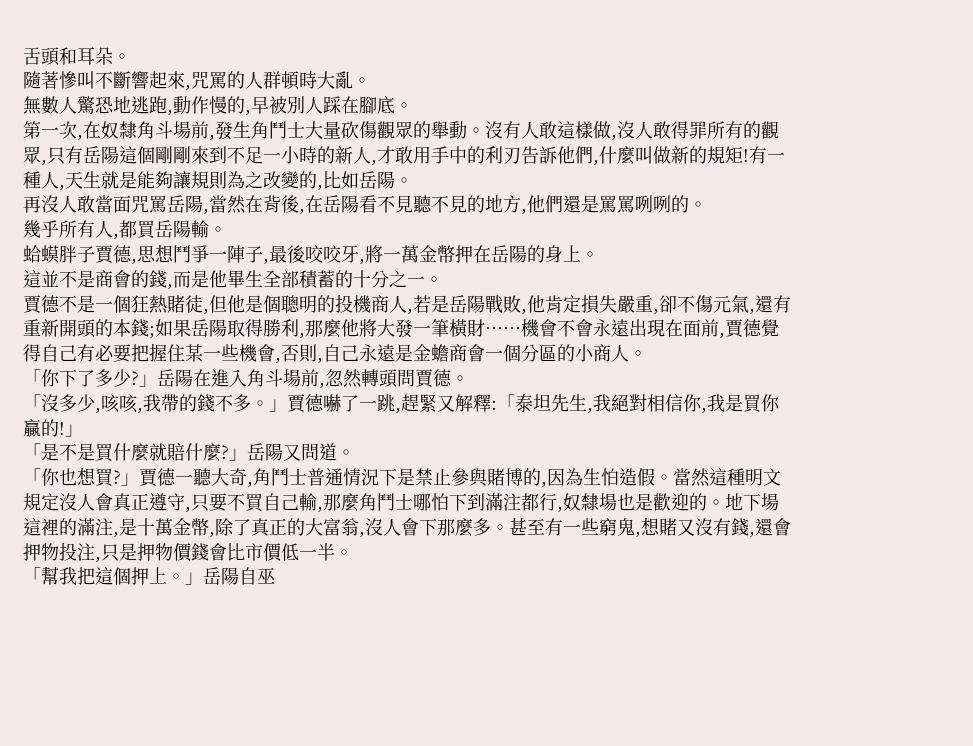舌頭和耳朵。
隨著慘叫不斷響起來,咒罵的人群頓時大亂。
無數人驚恐地逃跑,動作慢的,早被別人踩在腳底。
第一次,在奴隸角斗場前,發生角鬥士大量砍傷觀眾的舉動。沒有人敢這樣做,沒人敢得罪所有的觀眾,只有岳陽這個剛剛來到不足一小時的新人,才敢用手中的利刃告訴他們,什麼叫做新的規矩!有一種人,天生就是能夠讓規則為之改變的,比如岳陽。
再沒人敢當面咒罵岳陽,當然在背後,在岳陽看不見聽不見的地方,他們還是罵罵咧咧的。
幾乎所有人,都買岳陽輸。
蛤蟆胖子賈德,思想鬥爭一陣子,最後咬咬牙,將一萬金幣押在岳陽的身上。
這並不是商會的錢,而是他畢生全部積蓄的十分之一。
賈德不是一個狂熱賭徒,但他是個聰明的投機商人,若是岳陽戰敗,他肯定損失嚴重,卻不傷元氣,還有重新開頭的本錢;如果岳陽取得勝利,那麼他將大發一筆橫財……機會不會永遠出現在面前,賈德覺得自己有必要把握住某一些機會,否則,自己永遠是金蟾商會一個分區的小商人。
「你下了多少?」岳陽在進入角斗場前,忽然轉頭問賈德。
「沒多少,咳咳,我帶的錢不多。」賈德嚇了一跳,趕緊又解釋:「泰坦先生,我絕對相信你,我是買你贏的!」
「是不是買什麼就賠什麼?」岳陽又問道。
「你也想買?」賈德一聽大奇,角鬥士普通情況下是禁止參與賭博的,因為生怕造假。當然這種明文規定沒人會真正遵守,只要不買自己輸,那麼角鬥士哪怕下到滿注都行,奴隸場也是歡迎的。地下場這裡的滿注,是十萬金幣,除了真正的大富翁,沒人會下那麼多。甚至有一些窮鬼,想賭又沒有錢,還會押物投注,只是押物價錢會比市價低一半。
「幫我把這個押上。」岳陽自巫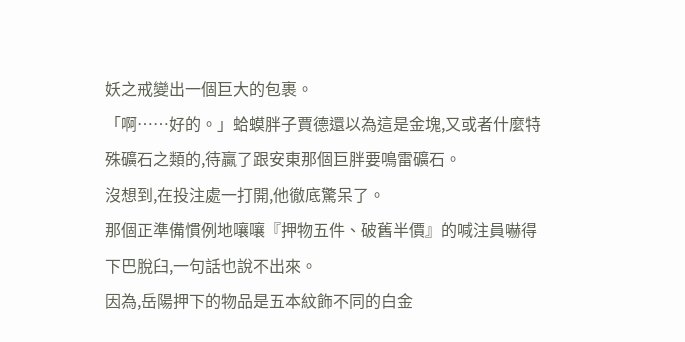妖之戒變出一個巨大的包裹。
「啊……好的。」蛤蟆胖子賈德還以為這是金塊,又或者什麼特殊礦石之類的,待贏了跟安東那個巨胖要鳴雷礦石。
沒想到,在投注處一打開,他徹底驚呆了。
那個正準備慣例地嚷嚷『押物五件、破舊半價』的喊注員嚇得下巴脫臼,一句話也說不出來。
因為,岳陽押下的物品是五本紋飾不同的白金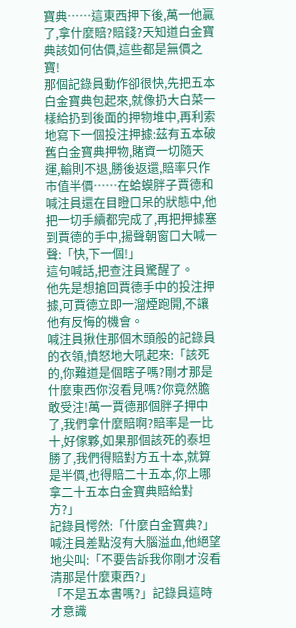寶典……這東西押下後,萬一他贏了,拿什麼賠?賠錢?天知道白金寶典該如何估價,這些都是無價之寶!
那個記錄員動作卻很快,先把五本白金寶典包起來,就像扔大白菜一樣給扔到後面的押物堆中,再利索地寫下一個投注押據:茲有五本破舊白金寶典押物,賭資一切隨天運,輸則不退,勝後返還,賠率只作市值半價……在蛤蟆胖子賈德和喊注員還在目瞪口呆的狀態中,他把一切手續都完成了,再把押據塞到賈德的手中,揚聲朝窗口大喊一聲:「快,下一個!」
這句喊話,把查注員驚醒了。
他先是想搶回賈德手中的投注押據,可賈德立即一溜煙跑開,不讓他有反悔的機會。
喊注員揪住那個木頭般的記錄員的衣領,憤怒地大吼起來:「該死的,你難道是個瞎子嗎?剛才那是什麼東西你沒看見嗎?你竟然膽敢受注!萬一賈德那個胖子押中了,我們拿什麼賠啊?賠率是一比十,好傢夥,如果那個該死的泰坦勝了,我們得賠對方五十本,就算是半價,也得賠二十五本,你上哪拿二十五本白金寶典賠給對方?」
記錄員愕然:「什麼白金寶典?」
喊注員差點沒有大腦溢血,他絕望地尖叫:「不要告訴我你剛才沒看清那是什麼東西?」
「不是五本書嗎?」記錄員這時才意識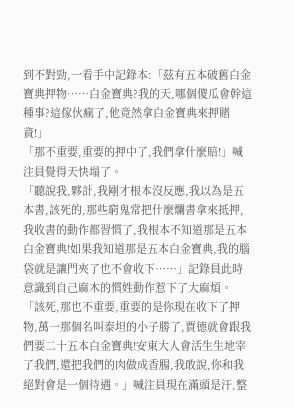到不對勁,一看手中記錄本:「茲有五本破舊白金寶典押物……白金寶典?我的天,哪個傻瓜會幹這種事?這傢伙瘋了,他竟然拿白金寶典來押賭資!」
「那不重要,重要的押中了,我們拿什麼賠!」喊注員覺得天快塌了。
「聽說我,夥計,我剛才根本沒反應,我以為是五本書,該死的,那些窮鬼常把什麼爛書拿來抵押,我收書的動作都習慣了,我根本不知道那是五本白金寶典!如果我知道那是五本白金寶典,我的腦袋就是讓門夾了也不會收下……」記錄員此時意識到自己麻木的慣姓動作惹下了大麻煩。
「該死,那也不重要,重要的是你現在收下了押物,萬一那個名叫泰坦的小子勝了,賈德就會跟我們要二十五本白金寶典!安東大人會活生生地宰了我們,還把我們的肉做成香腸,我敢說,你和我絕對會是一個待遇。」喊注員現在滿頭是汗,整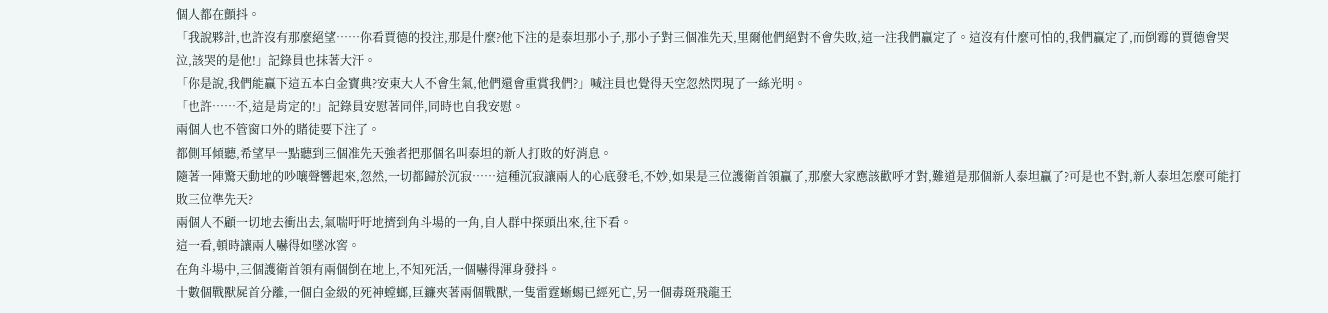個人都在顫抖。
「我說夥計,也許沒有那麼絕望……你看賈德的投注,那是什麼?他下注的是泰坦那小子,那小子對三個准先天,里爾他們絕對不會失敗,這一注我們贏定了。這沒有什麼可怕的,我們贏定了,而倒霉的賈德會哭泣,該哭的是他!」記錄員也抹著大汗。
「你是說,我們能贏下這五本白金寶典?安東大人不會生氣,他們還會重賞我們?」喊注員也覺得天空忽然閃現了一絲光明。
「也許……不,這是肯定的!」記錄員安慰著同伴,同時也自我安慰。
兩個人也不管窗口外的賭徒要下注了。
都側耳傾聽,希望早一點聽到三個准先天強者把那個名叫泰坦的新人打敗的好消息。
隨著一陣驚天動地的吵嚷聲響起來,忽然,一切都歸於沉寂……這種沉寂讓兩人的心底發毛,不妙,如果是三位護衛首領贏了,那麼大家應該歡呼才對,難道是那個新人泰坦贏了?可是也不對,新人泰坦怎麼可能打敗三位準先天?
兩個人不顧一切地去衝出去,氣喘吁吁地擠到角斗場的一角,自人群中探頭出來,往下看。
這一看,頓時讓兩人嚇得如墜冰窖。
在角斗場中,三個護衛首領有兩個倒在地上,不知死活,一個嚇得渾身發抖。
十數個戰獸屍首分離,一個白金級的死神螳螂,巨鐮夾著兩個戰獸,一隻雷霆蜥蜴已經死亡,另一個毒斑飛龍王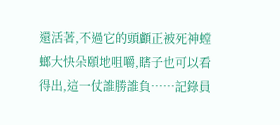還活著,不過它的頭顱正被死神螳螂大快朵頤地咀嚼,瞎子也可以看得出,這一仗誰勝誰負……記錄員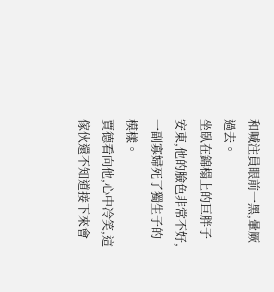和喊注員眼前一黑,暈厥過去。
坐臥在錦榻上的巨胖子安東,他的臉色非常不好,一副寡婦死了獨生子的模樣。
賈德看向他,心中冷笑,這傢伙還不知道接下來會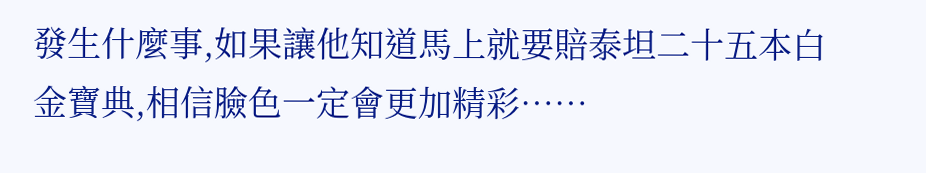發生什麼事,如果讓他知道馬上就要賠泰坦二十五本白金寶典,相信臉色一定會更加精彩……